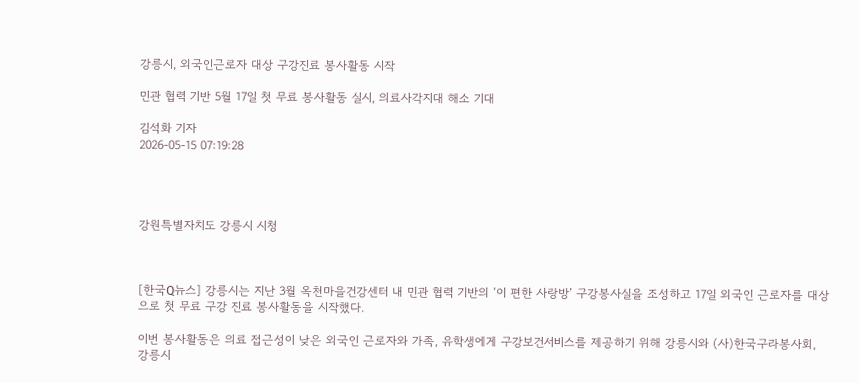강릉시, 외국인근로자 대상 구강진료 봉사활동 시작

민관 협력 기반 5월 17일 첫 무료 봉사활동 실시, 의료사각지대 해소 기대

김석화 기자
2026-05-15 07:19:28




강원특별자치도 강릉시 시청



[한국Q뉴스] 강릉시는 지난 3월 옥천마을건강센터 내 민관 협력 기반의 ‘이 편한 사랑방’ 구강봉사실을 조성하고 17일 외국인 근로자를 대상으로 첫 무료 구강 진료 봉사활동을 시작했다.

이번 봉사활동은 의료 접근성이 낮은 외국인 근로자와 가족, 유학생에게 구강보건서비스를 제공하기 위해 강릉시와 (사)한국구라봉사회, 강릉시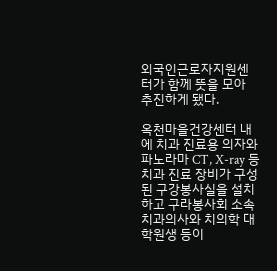외국인근로자지원센터가 함께 뜻을 모아 추진하게 됐다.

옥천마을건강센터 내에 치과 진료용 의자와 파노라마 CT, X-ray 등 치과 진료 장비가 구성된 구강봉사실을 설치하고 구라봉사회 소속 치과의사와 치의학 대학원생 등이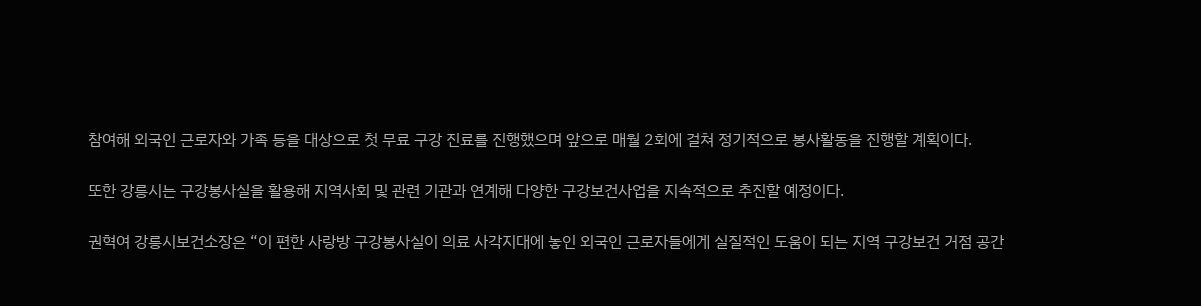참여해 외국인 근로자와 가족 등을 대상으로 첫 무료 구강 진료를 진행했으며 앞으로 매월 2회에 걸쳐 정기적으로 봉사활동을 진행할 계획이다.

또한 강릉시는 구강봉사실을 활용해 지역사회 및 관련 기관과 연계해 다양한 구강보건사업을 지속적으로 추진할 예정이다.

권혁여 강릉시보건소장은 “이 편한 사랑방 구강봉사실이 의료 사각지대에 놓인 외국인 근로자들에게 실질적인 도움이 되는 지역 구강보건 거점 공간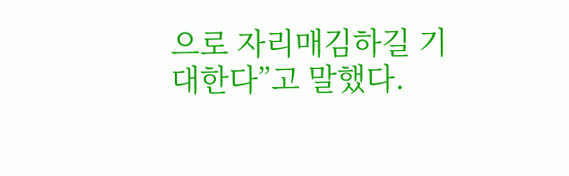으로 자리매김하길 기대한다”고 말했다.